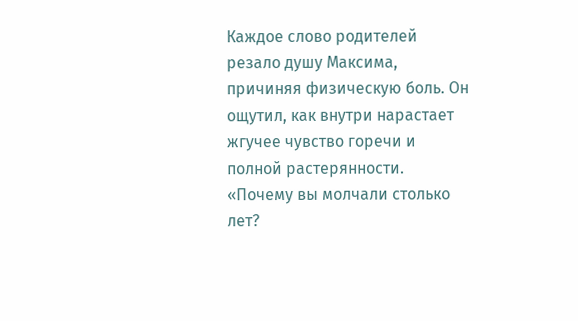Каждое слово родителей резало душу Максима, причиняя физическую боль. Он ощутил, как внутри нарастает жгучее чувство горечи и полной растерянности. «Почему вы молчали столько лет?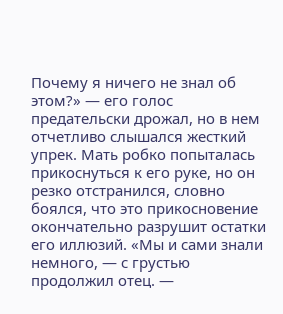Почему я ничего не знал об этом?» — его голос предательски дрожал, но в нем отчетливо слышался жесткий упрек. Мать робко попыталась прикоснуться к его руке, но он резко отстранился, словно боялся, что это прикосновение окончательно разрушит остатки его иллюзий. «Мы и сами знали немного, — с грустью продолжил отец. —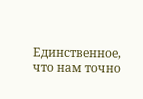Единственное, что нам точно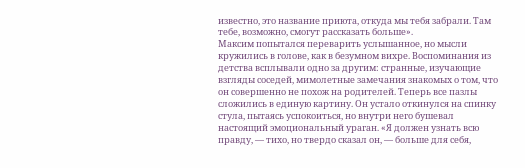известно, это название приюта, откуда мы тебя забрали. Там тебе, возможно, смогут рассказать больше».
Максим попытался переварить услышанное, но мысли кружились в голове, как в безумном вихре. Воспоминания из детства всплывали одно за другим: странные, изучающие взгляды соседей, мимолетные замечания знакомых о том, что он совершенно не похож на родителей. Теперь все пазлы сложились в единую картину. Он устало откинулся на спинку стула, пытаясь успокоиться, но внутри него бушевал настоящий эмоциональный ураган. «Я должен узнать всю правду, — тихо, но твердо сказал он, — больше для себя,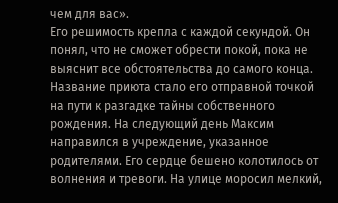чем для вас».
Его решимость крепла с каждой секундой. Он понял, что не сможет обрести покой, пока не выяснит все обстоятельства до самого конца. Название приюта стало его отправной точкой на пути к разгадке тайны собственного рождения. На следующий день Максим направился в учреждение, указанное родителями. Его сердце бешено колотилось от волнения и тревоги. На улице моросил мелкий,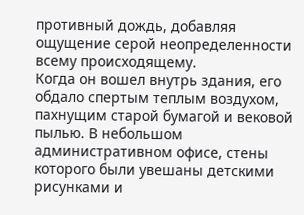противный дождь, добавляя ощущение серой неопределенности всему происходящему.
Когда он вошел внутрь здания, его обдало спертым теплым воздухом, пахнущим старой бумагой и вековой пылью. В небольшом административном офисе, стены которого были увешаны детскими рисунками и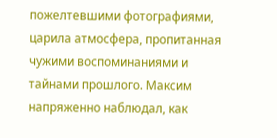пожелтевшими фотографиями, царила атмосфера, пропитанная чужими воспоминаниями и тайнами прошлого. Максим напряженно наблюдал, как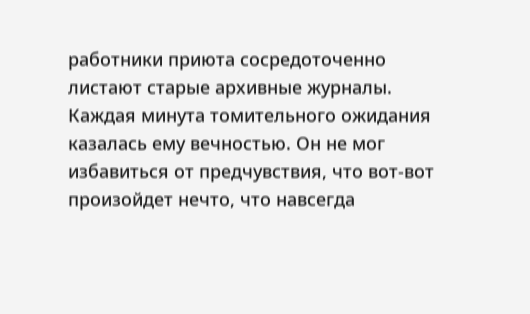работники приюта сосредоточенно листают старые архивные журналы. Каждая минута томительного ожидания казалась ему вечностью. Он не мог избавиться от предчувствия, что вот-вот произойдет нечто, что навсегда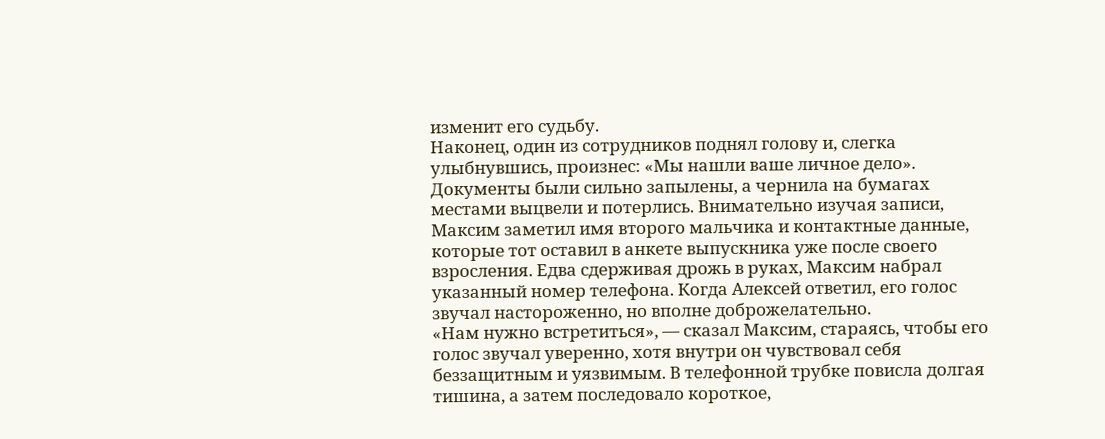изменит его судьбу.
Наконец, один из сотрудников поднял голову и, слегка улыбнувшись, произнес: «Мы нашли ваше личное дело». Документы были сильно запылены, а чернила на бумагах местами выцвели и потерлись. Внимательно изучая записи, Максим заметил имя второго мальчика и контактные данные, которые тот оставил в анкете выпускника уже после своего взросления. Едва сдерживая дрожь в руках, Максим набрал указанный номер телефона. Когда Алексей ответил, его голос звучал настороженно, но вполне доброжелательно.
«Нам нужно встретиться», — сказал Максим, стараясь, чтобы его голос звучал уверенно, хотя внутри он чувствовал себя беззащитным и уязвимым. В телефонной трубке повисла долгая тишина, а затем последовало короткое,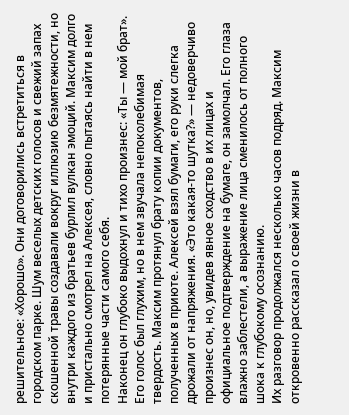решительное: «Хорошо». Они договорились встретиться в городском парке. Шум веселых детских голосов и свежий запах скошенной травы создавали вокруг иллюзию безмятежности, но внутри каждого из братьев бурлил вулкан эмоций. Максим долго и пристально смотрел на Алексея, словно пытаясь найти в нем потерянные части самого себя.
Наконец он глубоко выдохнул и тихо произнес: «Ты — мой брат». Его голос был глухим, но в нем звучала непоколебимая твердость. Максим протянул брату копии документов, полученных в приюте. Алексей взял бумаги, его руки слегка дрожали от напряжения. «Это какая-то шутка?» — недоверчиво произнес он, но, увидев явное сходство в их лицах и официальное подтверждение на бумаге, он замолчал. Его глаза влажно заблестели, а выражение лица сменилось от полного шока к глубокому осознанию.
Их разговор продолжался несколько часов подряд. Максим откровенно рассказал о своей жизни в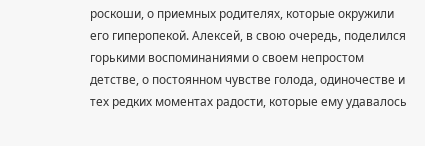роскоши, о приемных родителях, которые окружили его гиперопекой. Алексей, в свою очередь, поделился горькими воспоминаниями о своем непростом детстве, о постоянном чувстве голода, одиночестве и тех редких моментах радости, которые ему удавалось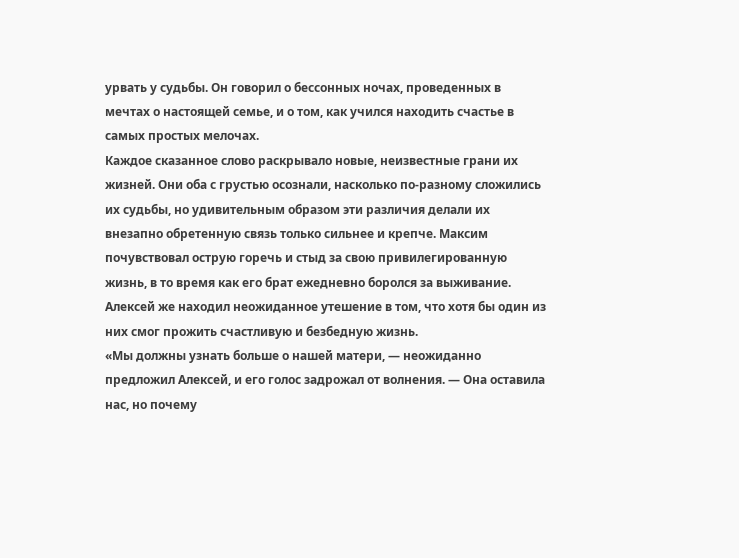урвать у судьбы. Он говорил о бессонных ночах, проведенных в мечтах о настоящей семье, и о том, как учился находить счастье в самых простых мелочах.
Каждое сказанное слово раскрывало новые, неизвестные грани их жизней. Они оба с грустью осознали, насколько по-разному сложились их судьбы, но удивительным образом эти различия делали их внезапно обретенную связь только сильнее и крепче. Максим почувствовал острую горечь и стыд за свою привилегированную жизнь, в то время как его брат ежедневно боролся за выживание. Алексей же находил неожиданное утешение в том, что хотя бы один из них смог прожить счастливую и безбедную жизнь.
«Мы должны узнать больше о нашей матери, — неожиданно предложил Алексей, и его голос задрожал от волнения. — Она оставила нас, но почему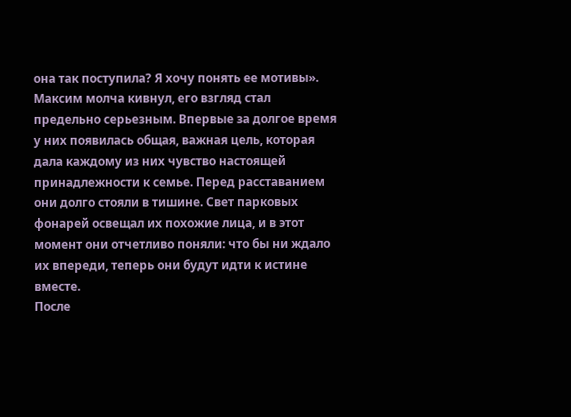она так поступила? Я хочу понять ее мотивы». Максим молча кивнул, его взгляд стал предельно серьезным. Впервые за долгое время у них появилась общая, важная цель, которая дала каждому из них чувство настоящей принадлежности к семье. Перед расставанием они долго стояли в тишине. Свет парковых фонарей освещал их похожие лица, и в этот момент они отчетливо поняли: что бы ни ждало их впереди, теперь они будут идти к истине вместе.
После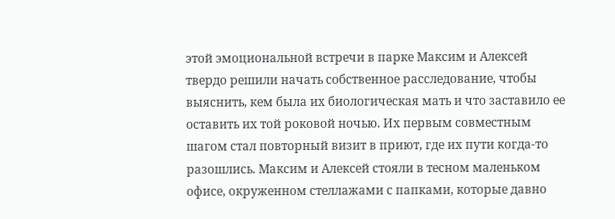этой эмоциональной встречи в парке Максим и Алексей твердо решили начать собственное расследование, чтобы выяснить, кем была их биологическая мать и что заставило ее оставить их той роковой ночью. Их первым совместным шагом стал повторный визит в приют, где их пути когда-то разошлись. Максим и Алексей стояли в тесном маленьком офисе, окруженном стеллажами с папками, которые давно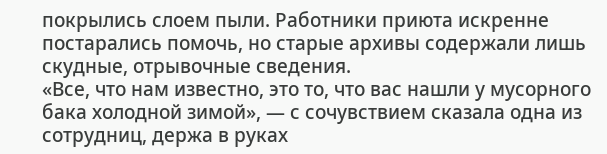покрылись слоем пыли. Работники приюта искренне постарались помочь, но старые архивы содержали лишь скудные, отрывочные сведения.
«Все, что нам известно, это то, что вас нашли у мусорного бака холодной зимой», — с сочувствием сказала одна из сотрудниц, держа в руках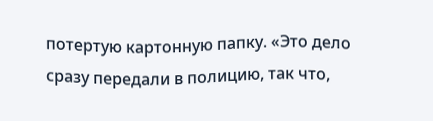потертую картонную папку. «Это дело сразу передали в полицию, так что,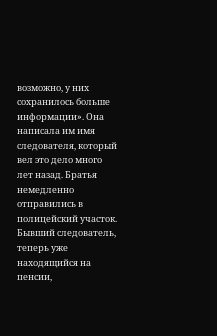возможно, у них сохранилось больше информации». Она написала им имя следователя, который вел это дело много лет назад. Братья немедленно отправились в полицейский участок. Бывший следователь, теперь уже находящийся на пенсии,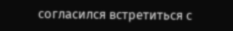согласился встретиться с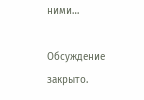ними…

Обсуждение закрыто.